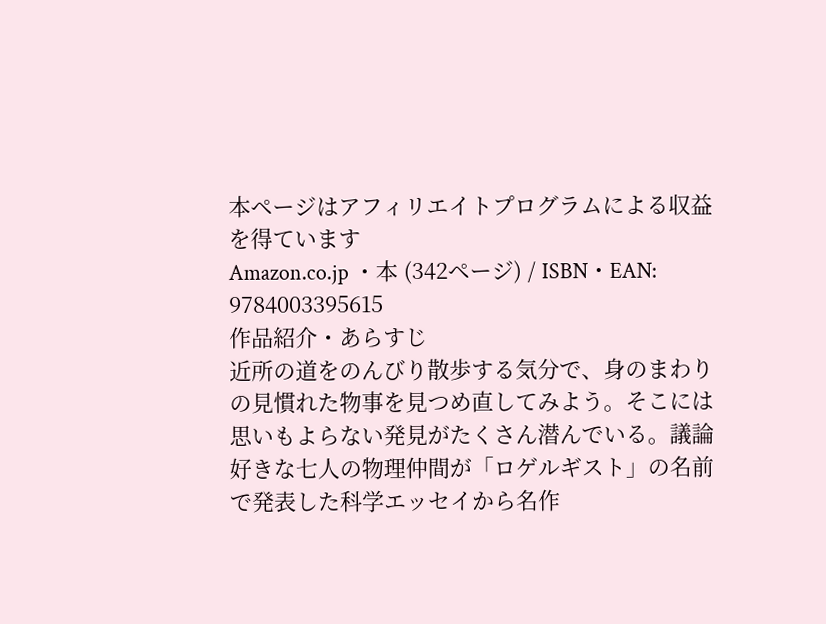本ページはアフィリエイトプログラムによる収益を得ています
Amazon.co.jp ・本 (342ページ) / ISBN・EAN: 9784003395615
作品紹介・あらすじ
近所の道をのんびり散歩する気分で、身のまわりの見慣れた物事を見つめ直してみよう。そこには思いもよらない発見がたくさん潜んでいる。議論好きな七人の物理仲間が「ロゲルギスト」の名前で発表した科学エッセイから名作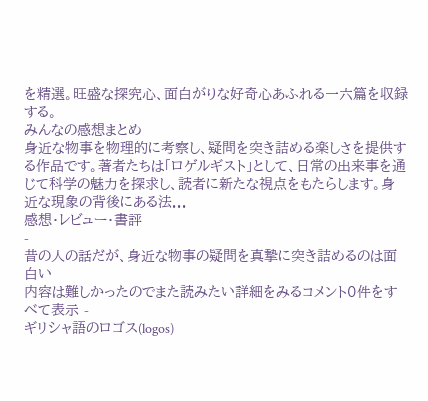を精選。旺盛な探究心、面白がりな好奇心あふれる一六篇を収録する。
みんなの感想まとめ
身近な物事を物理的に考察し、疑問を突き詰める楽しさを提供する作品です。著者たちは「ロゲルギスト」として、日常の出来事を通じて科学の魅力を探求し、読者に新たな視点をもたらします。身近な現象の背後にある法...
感想・レビュー・書評
-
昔の人の話だが、身近な物事の疑問を真摯に突き詰めるのは面白い
内容は難しかったのでまた読みたい詳細をみるコメント0件をすべて表示 -
ギリシャ語のロゴス(logos)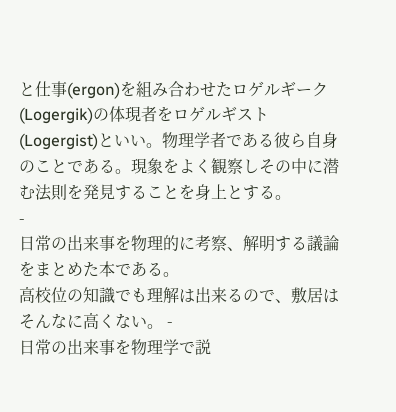と仕事(ergon)を組み合わせたロゲルギーク(Logergik)の体現者をロゲルギスト(Logergist)といい。物理学者である彼ら自身のことである。現象をよく観察しその中に潜む法則を発見することを身上とする。
-
日常の出来事を物理的に考察、解明する議論をまとめた本である。
高校位の知識でも理解は出来るので、敷居はそんなに高くない。 -
日常の出来事を物理学で説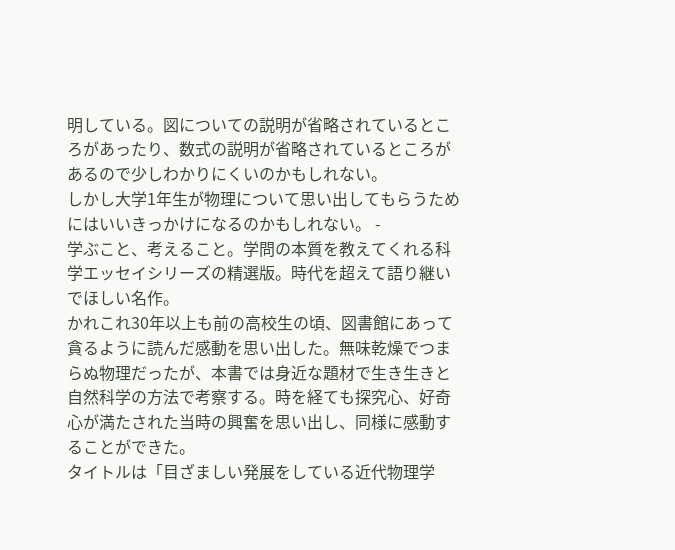明している。図についての説明が省略されているところがあったり、数式の説明が省略されているところがあるので少しわかりにくいのかもしれない。
しかし大学1年生が物理について思い出してもらうためにはいいきっかけになるのかもしれない。 -
学ぶこと、考えること。学問の本質を教えてくれる科学エッセイシリーズの精選版。時代を超えて語り継いでほしい名作。
かれこれ30年以上も前の高校生の頃、図書館にあって貪るように読んだ感動を思い出した。無味乾燥でつまらぬ物理だったが、本書では身近な題材で生き生きと自然科学の方法で考察する。時を経ても探究心、好奇心が満たされた当時の興奮を思い出し、同様に感動することができた。
タイトルは「目ざましい発展をしている近代物理学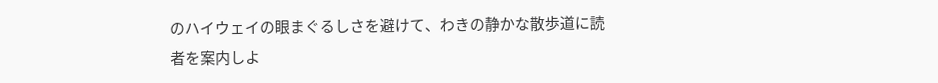のハイウェイの眼まぐるしさを避けて、わきの静かな散歩道に読者を案内しよ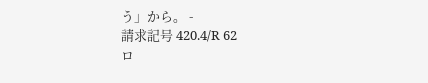う」から。 -
請求記号 420.4/R 62
ロ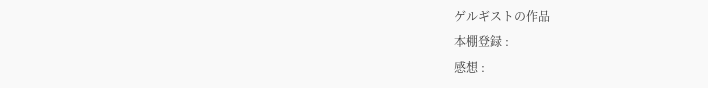ゲルギストの作品
本棚登録 :
感想 :